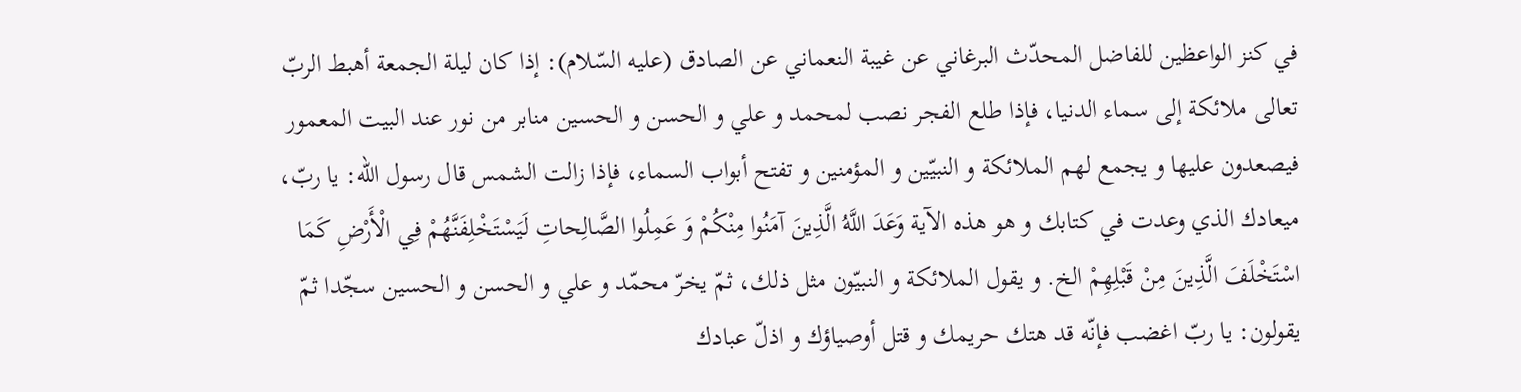في كنز الواعظين للفاضل المحدّث البرغاني عن غيبة النعماني عن الصادق (عليه السّلام): إذا كان ليلة الجمعة أهبط الربّ تعالى ملائكة إلى سماء الدنيا، فإذا طلع الفجر نصب لمحمد و علي و الحسن و الحسين منابر من نور عند البيت المعمور فيصعدون عليها و يجمع لهم الملائكة و النبيّين و المؤمنين و تفتح أبواب السماء، فإذا زالت الشمس قال رسول اللّه: يا ربّ، ميعادك الذي وعدت في كتابك و هو هذه الآية وَعَدَ اللَّهُ الَّذِينَ آمَنُوا مِنْكُمْ وَ عَمِلُوا الصَّالِحاتِ لَيَسْتَخْلِفَنَّهُمْ فِي الْأَرْضِ كَمَا اسْتَخْلَفَ الَّذِينَ مِنْ قَبْلِهِمْ الخ. و يقول الملائكة و النبيّون مثل ذلك، ثمّ يخرّ محمّد و علي و الحسن و الحسين سجّدا ثمّ يقولون: يا ربّ اغضب فإنّه قد هتك حريمك و قتل أوصياؤك و اذلّ عبادك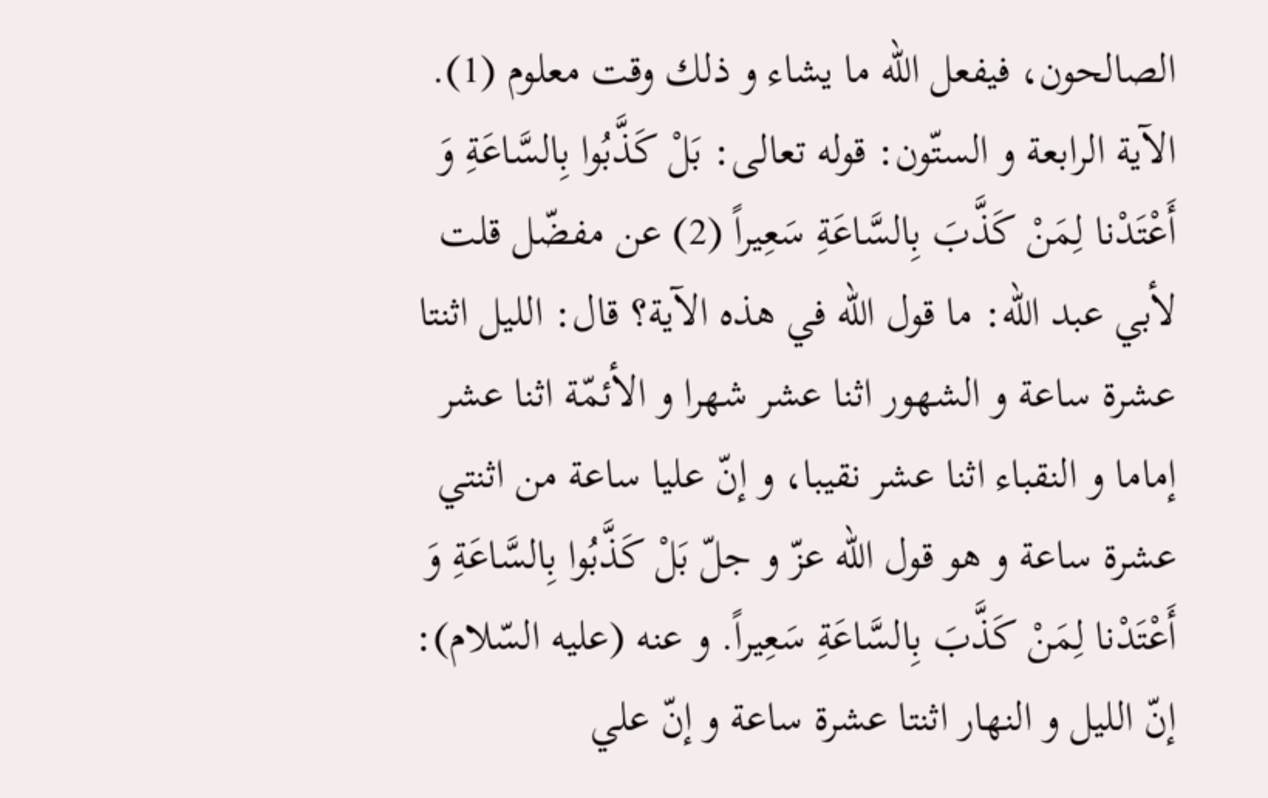الصالحون، فيفعل اللّه ما يشاء و ذلك وقت معلوم (1).
الآية الرابعة و الستّون: قوله تعالى: بَلْ كَذَّبُوا بِالسَّاعَةِ وَ أَعْتَدْنا لِمَنْ كَذَّبَ بِالسَّاعَةِ سَعِيراً (2) عن مفضّل قلت لأبي عبد اللّه: ما قول اللّه في هذه الآية؟ قال: الليل اثنتا عشرة ساعة و الشهور اثنا عشر شهرا و الأئمّة اثنا عشر إماما و النقباء اثنا عشر نقيبا، و إنّ عليا ساعة من اثنتي عشرة ساعة و هو قول اللّه عزّ و جلّ بَلْ كَذَّبُوا بِالسَّاعَةِ وَ أَعْتَدْنا لِمَنْ كَذَّبَ بِالسَّاعَةِ سَعِيراً. و عنه (عليه السّلام): إنّ الليل و النهار اثنتا عشرة ساعة و إنّ علي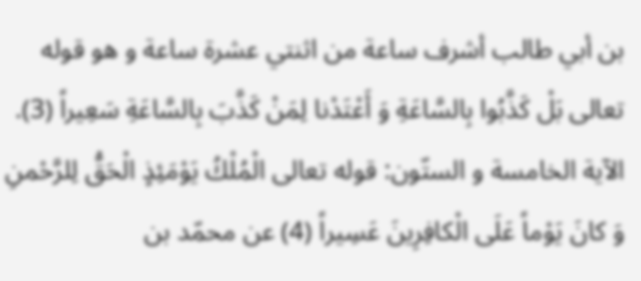بن أبي طالب أشرف ساعة من اثنتي عشرة ساعة و هو قوله تعالى بَلْ كَذَّبُوا بِالسَّاعَةِ وَ أَعْتَدْنا لِمَنْ كَذَّبَ بِالسَّاعَةِ سَعِيراً (3).
الآية الخامسة و الستّون: قوله تعالى الْمُلْكُ يَوْمَئِذٍ الْحَقُّ لِلرَّحْمنِ وَ كانَ يَوْماً عَلَى الْكافِرِينَ عَسِيراً (4) عن محمّد بن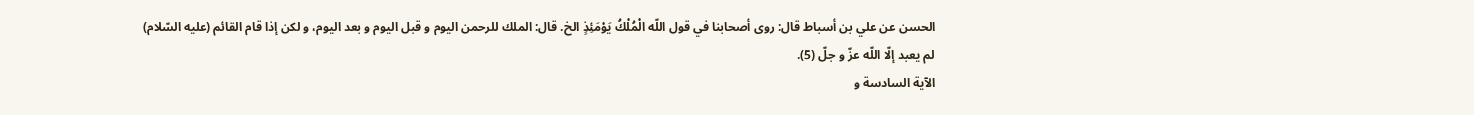الحسن عن علي بن أسباط قال: روى أصحابنا في قول اللّه الْمُلْكُ يَوْمَئِذٍ الخ. قال: الملك للرحمن اليوم و قبل اليوم و بعد اليوم، و لكن إذا قام القائم (عليه السّلام) لم يعبد إلّا اللّه عزّ و جلّ (5).
الآية السادسة و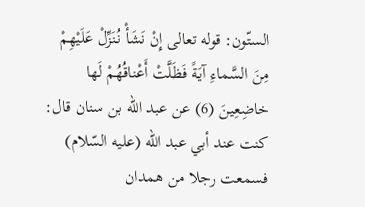الستّون: قوله تعالى إِنْ نَشَأْ نُنَزِّلْ عَلَيْهِمْ مِنَ السَّماءِ آيَةً فَظَلَّتْ أَعْناقُهُمْ لَها خاضِعِينَ (6) عن عبد اللّه بن سنان قال: كنت عند أبي عبد اللّه (عليه السّلام) فسمعت رجلا من همدان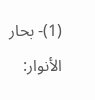(1)- بحار الأنوار: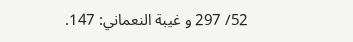52/ 297 و غيبة النعماني: 147.